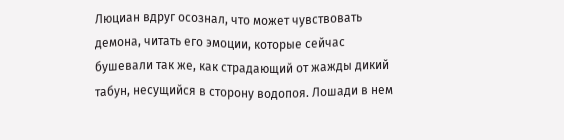Люциан вдруг осознал, что может чувствовать демона, читать его эмоции, которые сейчас бушевали так же, как страдающий от жажды дикий табун, несущийся в сторону водопоя. Лошади в нем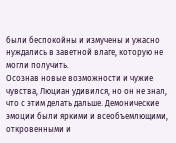были беспокойны и измучены и ужасно нуждались в заветной влаге, которую не могли получить.
Осознав новые возможности и чужие чувства, Люциан удивился, но он не знал, что с этим делать дальше. Демонические эмоции были яркими и всеобъемлющими, откровенными и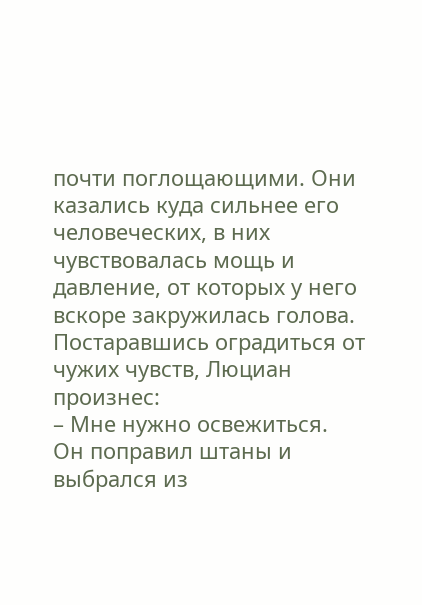почти поглощающими. Они казались куда сильнее его человеческих, в них чувствовалась мощь и давление, от которых у него вскоре закружилась голова.
Постаравшись оградиться от чужих чувств, Люциан произнес:
– Мне нужно освежиться.
Он поправил штаны и выбрался из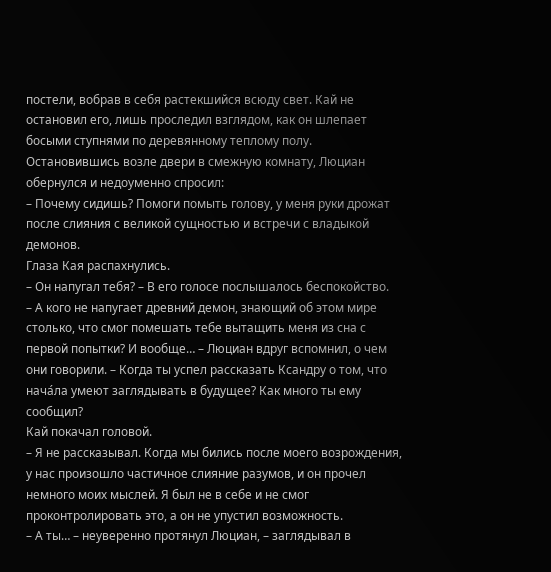постели, вобрав в себя растекшийся всюду свет. Кай не остановил его, лишь проследил взглядом, как он шлепает босыми ступнями по деревянному теплому полу. Остановившись возле двери в смежную комнату, Люциан обернулся и недоуменно спросил:
– Почему сидишь? Помоги помыть голову, у меня руки дрожат после слияния с великой сущностью и встречи с владыкой демонов.
Глаза Кая распахнулись.
– Он напугал тебя? – В его голосе послышалось беспокойство.
– А кого не напугает древний демон, знающий об этом мире столько, что смог помешать тебе вытащить меня из сна с первой попытки? И вообще… – Люциан вдруг вспомнил, о чем они говорили. – Когда ты успел рассказать Ксандру о том, что нача́ла умеют заглядывать в будущее? Как много ты ему сообщил?
Кай покачал головой.
– Я не рассказывал. Когда мы бились после моего возрождения, у нас произошло частичное слияние разумов, и он прочел немного моих мыслей. Я был не в себе и не смог проконтролировать это, а он не упустил возможность.
– А ты… – неуверенно протянул Люциан, – заглядывал в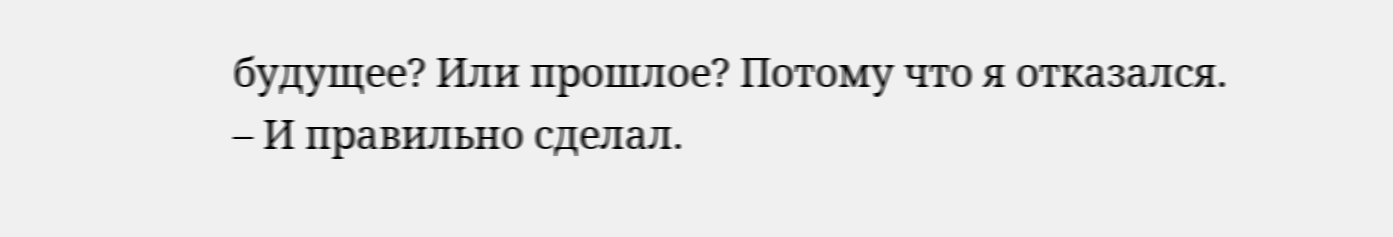будущее? Или прошлое? Потому что я отказался.
– И правильно сделал.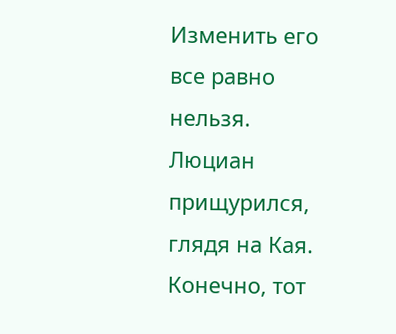Изменить его все равно нельзя.
Люциан прищурился, глядя на Кая. Конечно, тот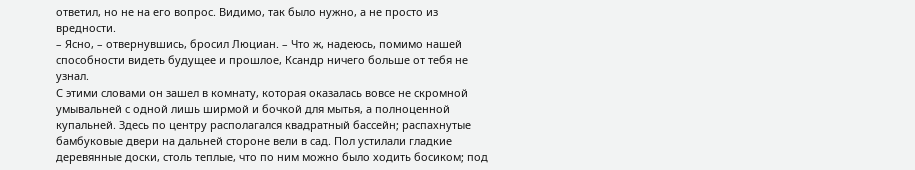ответил, но не на его вопрос. Видимо, так было нужно, а не просто из вредности.
– Ясно, – отвернувшись, бросил Люциан. – Что ж, надеюсь, помимо нашей способности видеть будущее и прошлое, Ксандр ничего больше от тебя не узнал.
С этими словами он зашел в комнату, которая оказалась вовсе не скромной умывальней с одной лишь ширмой и бочкой для мытья, а полноценной купальней. Здесь по центру располагался квадратный бассейн; распахнутые бамбуковые двери на дальней стороне вели в сад. Пол устилали гладкие деревянные доски, столь теплые, что по ним можно было ходить босиком; под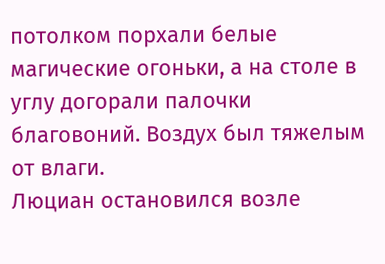потолком порхали белые магические огоньки, а на столе в углу догорали палочки благовоний. Воздух был тяжелым от влаги.
Люциан остановился возле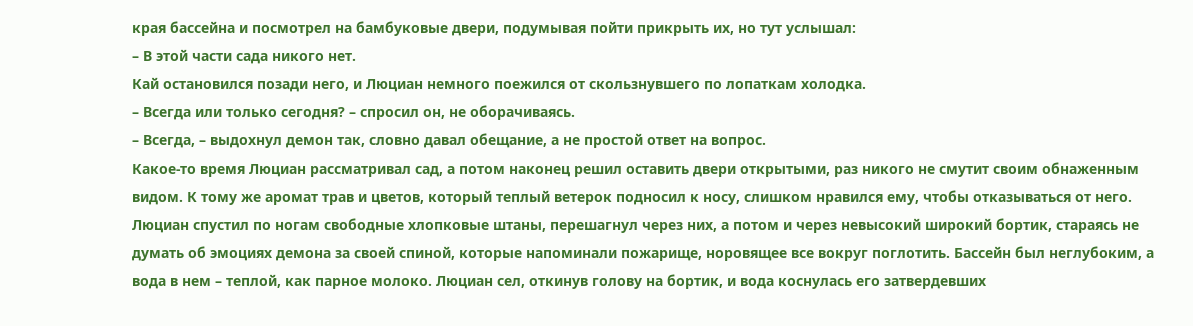края бассейна и посмотрел на бамбуковые двери, подумывая пойти прикрыть их, но тут услышал:
– В этой части сада никого нет.
Кай остановился позади него, и Люциан немного поежился от скользнувшего по лопаткам холодка.
– Всегда или только сегодня? – спросил он, не оборачиваясь.
– Всегда, – выдохнул демон так, словно давал обещание, а не простой ответ на вопрос.
Какое-то время Люциан рассматривал сад, а потом наконец решил оставить двери открытыми, раз никого не смутит своим обнаженным видом. К тому же аромат трав и цветов, который теплый ветерок подносил к носу, слишком нравился ему, чтобы отказываться от него.
Люциан спустил по ногам свободные хлопковые штаны, перешагнул через них, а потом и через невысокий широкий бортик, стараясь не думать об эмоциях демона за своей спиной, которые напоминали пожарище, норовящее все вокруг поглотить. Бассейн был неглубоким, а вода в нем – теплой, как парное молоко. Люциан сел, откинув голову на бортик, и вода коснулась его затвердевших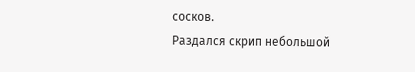сосков.
Раздался скрип небольшой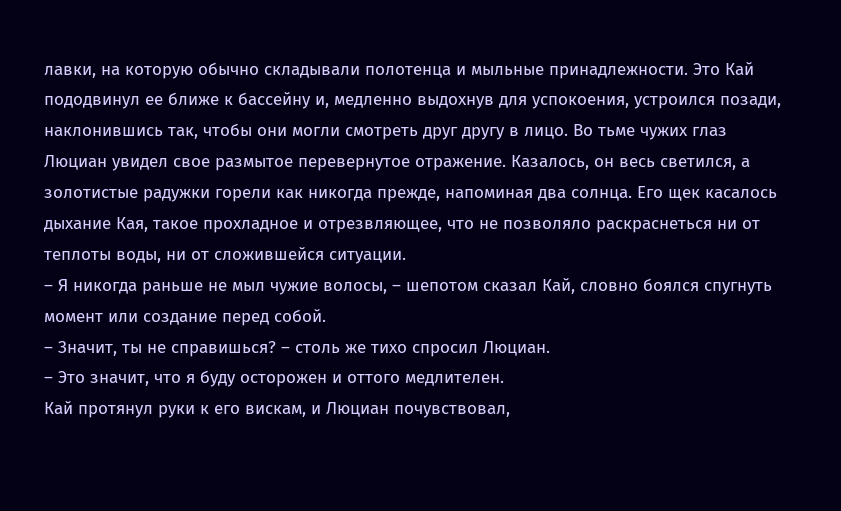лавки, на которую обычно складывали полотенца и мыльные принадлежности. Это Кай пододвинул ее ближе к бассейну и, медленно выдохнув для успокоения, устроился позади, наклонившись так, чтобы они могли смотреть друг другу в лицо. Во тьме чужих глаз Люциан увидел свое размытое перевернутое отражение. Казалось, он весь светился, а золотистые радужки горели как никогда прежде, напоминая два солнца. Его щек касалось дыхание Кая, такое прохладное и отрезвляющее, что не позволяло раскраснеться ни от теплоты воды, ни от сложившейся ситуации.
– Я никогда раньше не мыл чужие волосы, – шепотом сказал Кай, словно боялся спугнуть момент или создание перед собой.
– Значит, ты не справишься? – столь же тихо спросил Люциан.
– Это значит, что я буду осторожен и оттого медлителен.
Кай протянул руки к его вискам, и Люциан почувствовал,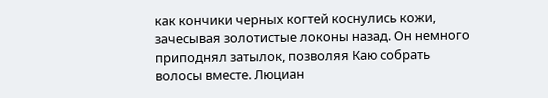как кончики черных когтей коснулись кожи, зачесывая золотистые локоны назад. Он немного приподнял затылок, позволяя Каю собрать волосы вместе. Люциан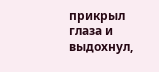прикрыл глаза и выдохнул,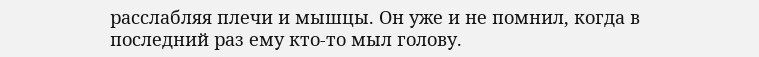расслабляя плечи и мышцы. Он уже и не помнил, когда в последний раз ему кто-то мыл голову.